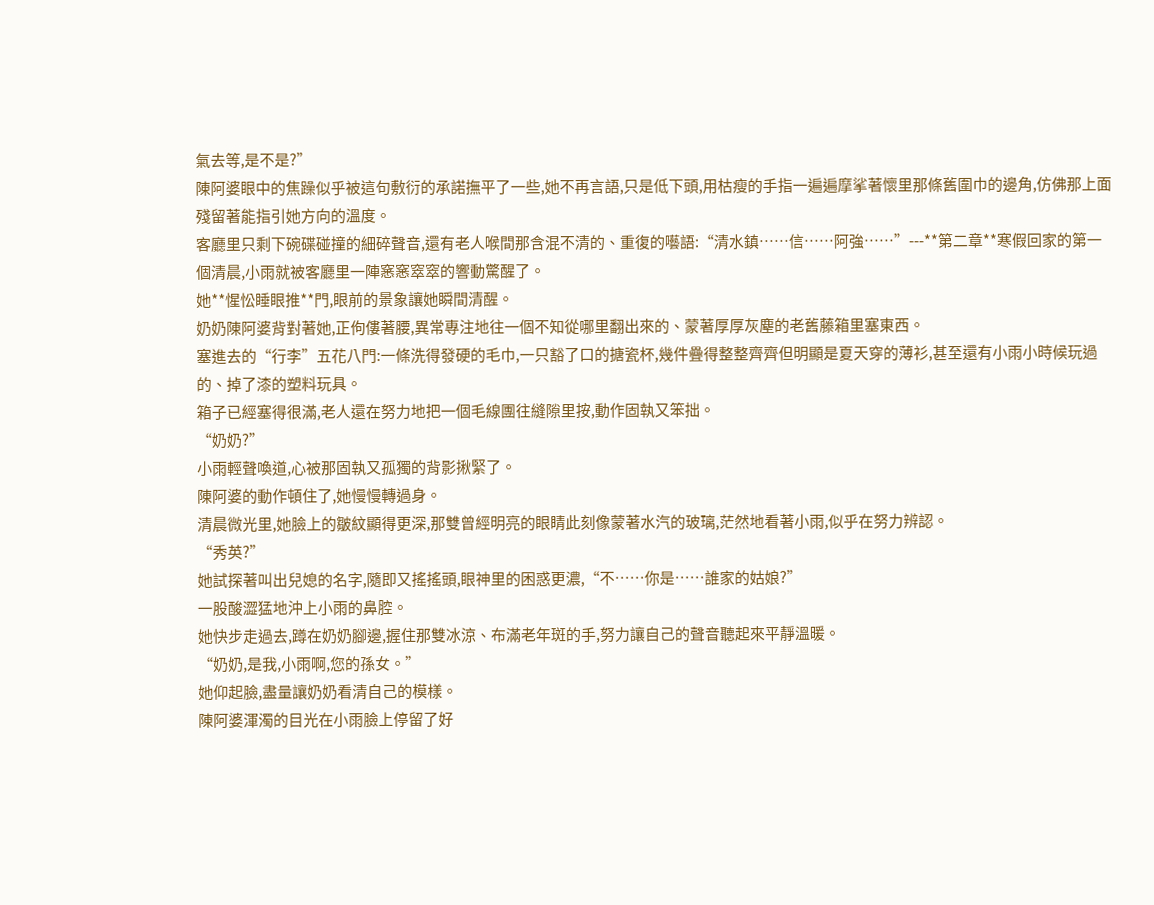氣去等,是不是?”
陳阿婆眼中的焦躁似乎被這句敷衍的承諾撫平了一些,她不再言語,只是低下頭,用枯瘦的手指一遍遍摩挲著懷里那條舊圍巾的邊角,仿佛那上面殘留著能指引她方向的溫度。
客廳里只剩下碗碟碰撞的細碎聲音,還有老人喉間那含混不清的、重復的囈語:“清水鎮……信……阿強……”---**第二章**寒假回家的第一個清晨,小雨就被客廳里一陣窸窸窣窣的響動驚醒了。
她**惺忪睡眼推**門,眼前的景象讓她瞬間清醒。
奶奶陳阿婆背對著她,正佝僂著腰,異常專注地往一個不知從哪里翻出來的、蒙著厚厚灰塵的老舊藤箱里塞東西。
塞進去的“行李”五花八門:一條洗得發硬的毛巾,一只豁了口的搪瓷杯,幾件疊得整整齊齊但明顯是夏天穿的薄衫,甚至還有小雨小時候玩過的、掉了漆的塑料玩具。
箱子已經塞得很滿,老人還在努力地把一個毛線團往縫隙里按,動作固執又笨拙。
“奶奶?”
小雨輕聲喚道,心被那固執又孤獨的背影揪緊了。
陳阿婆的動作頓住了,她慢慢轉過身。
清晨微光里,她臉上的皺紋顯得更深,那雙曾經明亮的眼睛此刻像蒙著水汽的玻璃,茫然地看著小雨,似乎在努力辨認。
“秀英?”
她試探著叫出兒媳的名字,隨即又搖搖頭,眼神里的困惑更濃,“不……你是……誰家的姑娘?”
一股酸澀猛地沖上小雨的鼻腔。
她快步走過去,蹲在奶奶腳邊,握住那雙冰涼、布滿老年斑的手,努力讓自己的聲音聽起來平靜溫暖。
“奶奶,是我,小雨啊,您的孫女。”
她仰起臉,盡量讓奶奶看清自己的模樣。
陳阿婆渾濁的目光在小雨臉上停留了好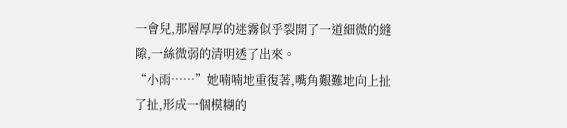一會兒,那層厚厚的迷霧似乎裂開了一道細微的縫隙,一絲微弱的清明透了出來。
“小雨……”她喃喃地重復著,嘴角艱難地向上扯了扯,形成一個模糊的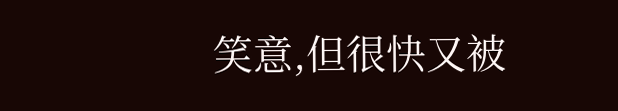笑意,但很快又被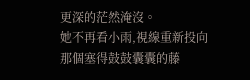更深的茫然淹沒。
她不再看小雨,視線重新投向那個塞得鼓鼓囊囊的藤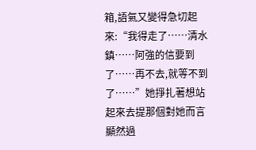箱,語氣又變得急切起來:“我得走了……清水鎮……阿強的信要到了……再不去,就等不到了……”她掙扎著想站起來去提那個對她而言顯然過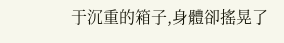于沉重的箱子,身體卻搖晃了